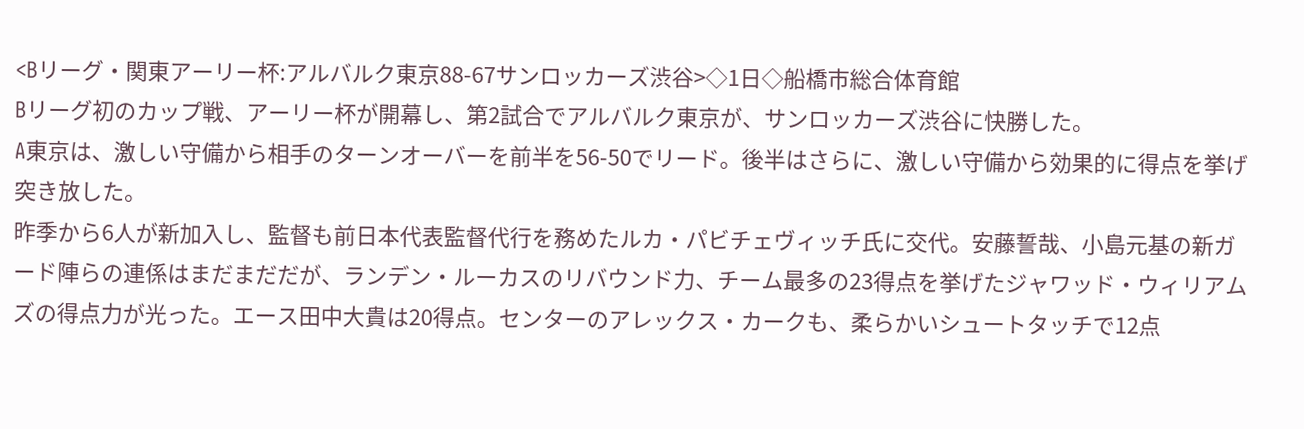<Bリーグ・関東アーリー杯:アルバルク東京88-67サンロッカーズ渋谷>◇1日◇船橋市総合体育館
Bリーグ初のカップ戦、アーリー杯が開幕し、第2試合でアルバルク東京が、サンロッカーズ渋谷に快勝した。
A東京は、激しい守備から相手のターンオーバーを前半を56-50でリード。後半はさらに、激しい守備から効果的に得点を挙げ突き放した。
昨季から6人が新加入し、監督も前日本代表監督代行を務めたルカ・パビチェヴィッチ氏に交代。安藤誓哉、小島元基の新ガード陣らの連係はまだまだだが、ランデン・ルーカスのリバウンド力、チーム最多の23得点を挙げたジャワッド・ウィリアムズの得点力が光った。エース田中大貴は20得点。センターのアレックス・カークも、柔らかいシュートタッチで12点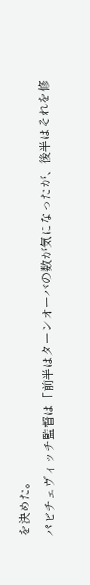を決めた。
パビチェヴィッチ監督は「前半はターンオーバの数が気になったが、後半はそれを修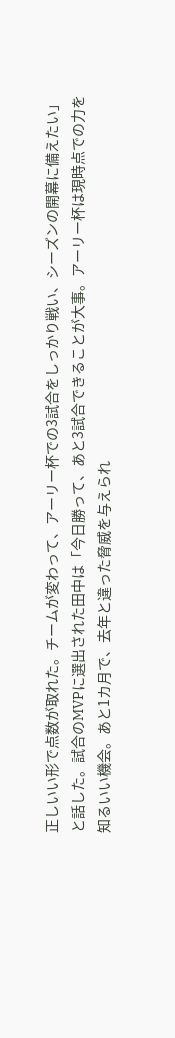正しいい形で点数が取れた。チームが変わって、アーリー杯での3試合をしっかり戦い、シーズンの開幕に備えたい」と話した。試合のMVPに選出された田中は「今日勝って、あと3試合できることが大事。アーリー杯は現時点での力を知るいい機会。あと1カ月で、去年と違った脅威を与えられ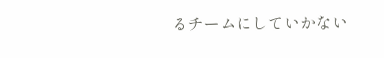るチームにしていかない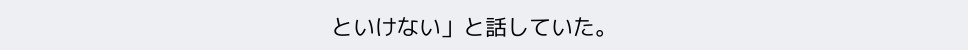といけない」と話していた。